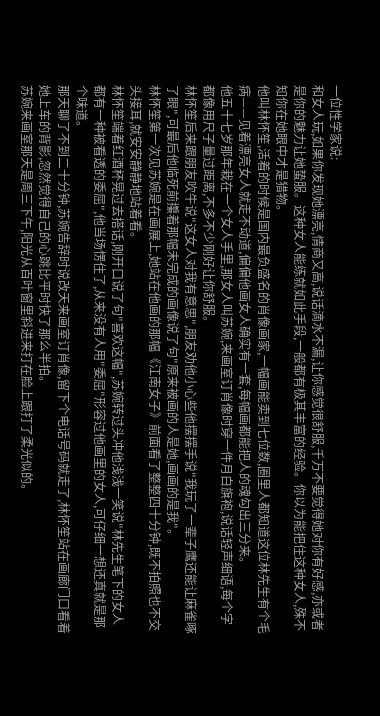一位性学家说:
和女人玩,如果你发现她漂亮,情商又高,说话滴水不漏,让你感觉很舒服,千万不要觉得她对你有好感,亦或者是你的魅力让她蛰服。这种女人能练就如此手段,一般都有极其丰富的经验。你以为能把住这种女人,殊不知你在她眼中才是猎物。
他叫林怀笙,活着的时候是国内最负盛名的肖像画家,一幅画能卖到七位数,圈里人都知道这位林先生有个毛病——见着漂亮女人就走不动道,偏偏他画女人确实有一套,每幅画都能把人的魂勾出三分来。
他五十七岁那年栽在一个女人手里,那女人叫苏婉,来画室订肖像时穿一件月白旗袍,说话轻声细语,每个字都像用尺子量过距离,不多不少刚好让你舒服。
林怀笙后来跟朋友吹牛说"这女人对我有意思",朋友劝他小心些他摆摆手说"我玩了一辈子鹰还能让麻雀啄了眼",可最后他临死前攥着那幅未完成的画像说了句"原来被画的人是她,画画的是我"。
林怀笙第一次见苏婉是在画展上,她站在他画的那幅《江南女子》前面看了整整四十分钟,既不拍照也不交头接耳,就安安静静地站着看。
林怀笙端着红酒杯晃过去搭话,刚开口说了句"喜欢这幅",苏婉转过头冲他浅浅一笑说"林先生笔下的女人都有一种被看透的委屈",他当场愣住了,从来没有人用"委屈"形容过他画里的女人,可仔细一想还真就是那个味道。
那天聊了不到二十分钟,苏婉告辞时说改天来画室订肖像,留下个电话号码就走了,林怀笙站在画廊门口看着她上车的背影,忽然觉得自己的心跳比平时快了那么半拍。
苏婉来画室那天是周三下午,阳光从百叶窗里斜进来打在脸上跟打了柔光似的。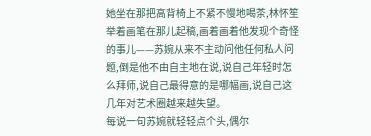她坐在那把高背椅上不紧不慢地喝茶,林怀笙举着画笔在那儿起稿,画着画着他发现个奇怪的事儿——苏婉从来不主动问他任何私人问题,倒是他不由自主地在说,说自己年轻时怎么拜师,说自己最得意的是哪幅画,说自己这几年对艺术圈越来越失望。
每说一句苏婉就轻轻点个头,偶尔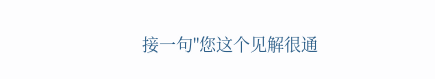接一句"您这个见解很通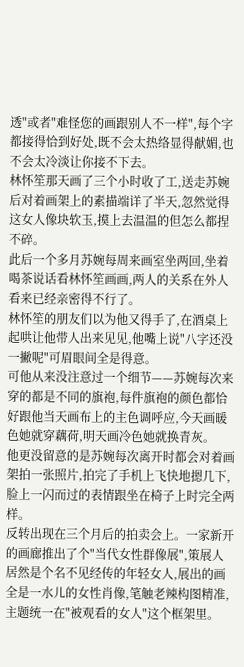透"或者"难怪您的画跟别人不一样",每个字都接得恰到好处,既不会太热络显得献媚,也不会太冷淡让你接不下去。
林怀笙那天画了三个小时收了工,送走苏婉后对着画架上的素描端详了半天,忽然觉得这女人像块软玉,摸上去温温的但怎么都捏不碎。
此后一个多月苏婉每周来画室坐两回,坐着喝茶说话看林怀笙画画,两人的关系在外人看来已经亲密得不行了。
林怀笙的朋友们以为他又得手了,在酒桌上起哄让他带人出来见见,他嘴上说"八字还没一撇呢"可眉眼间全是得意。
可他从来没注意过一个细节——苏婉每次来穿的都是不同的旗袍,每件旗袍的颜色都恰好跟他当天画布上的主色调呼应,今天画暖色她就穿藕荷,明天画冷色她就换青灰。
他更没留意的是苏婉每次离开时都会对着画架拍一张照片,拍完了手机上飞快地摁几下,脸上一闪而过的表情跟坐在椅子上时完全两样。
反转出现在三个月后的拍卖会上。一家新开的画廊推出了个"当代女性群像展",策展人居然是个名不见经传的年轻女人,展出的画全是一水儿的女性肖像,笔触老辣构图精准,主题统一在"被观看的女人"这个框架里。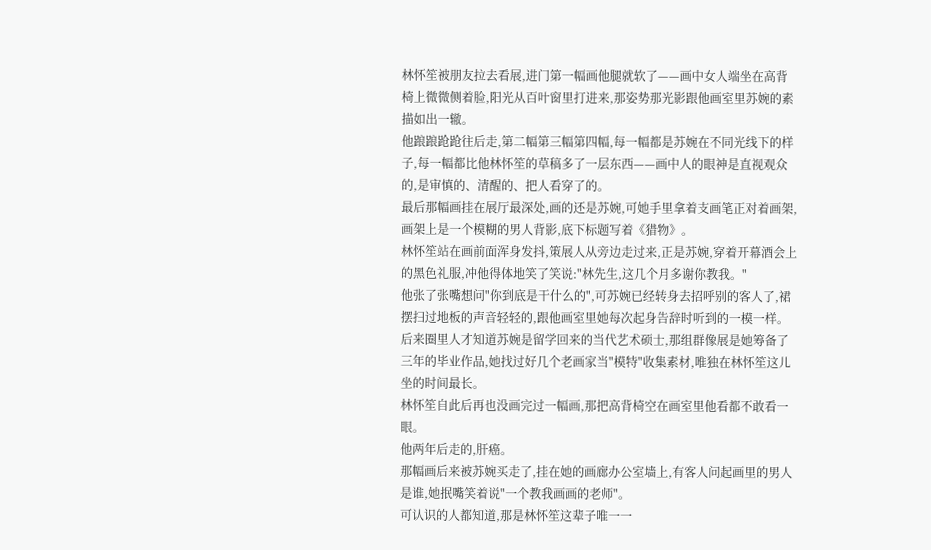林怀笙被朋友拉去看展,进门第一幅画他腿就软了——画中女人端坐在高背椅上微微侧着脸,阳光从百叶窗里打进来,那姿势那光影跟他画室里苏婉的素描如出一辙。
他踉踉跄跄往后走,第二幅第三幅第四幅,每一幅都是苏婉在不同光线下的样子,每一幅都比他林怀笙的草稿多了一层东西——画中人的眼神是直视观众的,是审慎的、清醒的、把人看穿了的。
最后那幅画挂在展厅最深处,画的还是苏婉,可她手里拿着支画笔正对着画架,画架上是一个模糊的男人背影,底下标题写着《猎物》。
林怀笙站在画前面浑身发抖,策展人从旁边走过来,正是苏婉,穿着开幕酒会上的黑色礼服,冲他得体地笑了笑说:"林先生,这几个月多谢你教我。"
他张了张嘴想问"你到底是干什么的",可苏婉已经转身去招呼别的客人了,裙摆扫过地板的声音轻轻的,跟他画室里她每次起身告辞时听到的一模一样。
后来圈里人才知道苏婉是留学回来的当代艺术硕士,那组群像展是她筹备了三年的毕业作品,她找过好几个老画家当"模特"收集素材,唯独在林怀笙这儿坐的时间最长。
林怀笙自此后再也没画完过一幅画,那把高背椅空在画室里他看都不敢看一眼。
他两年后走的,肝癌。
那幅画后来被苏婉买走了,挂在她的画廊办公室墙上,有客人问起画里的男人是谁,她抿嘴笑着说"一个教我画画的老师"。
可认识的人都知道,那是林怀笙这辈子唯一一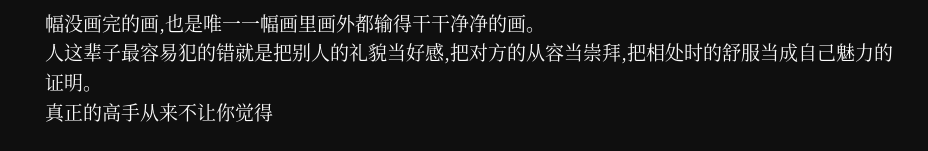幅没画完的画,也是唯一一幅画里画外都输得干干净净的画。
人这辈子最容易犯的错就是把别人的礼貌当好感,把对方的从容当崇拜,把相处时的舒服当成自己魅力的证明。
真正的高手从来不让你觉得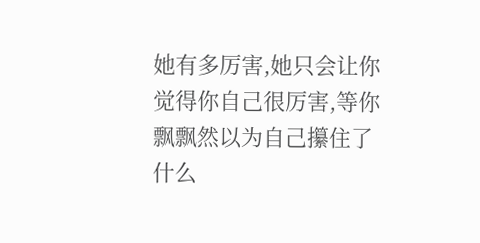她有多厉害,她只会让你觉得你自己很厉害,等你飘飘然以为自己攥住了什么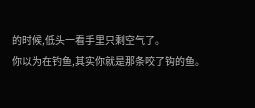的时候,低头一看手里只剩空气了。
你以为在钓鱼,其实你就是那条咬了钩的鱼。